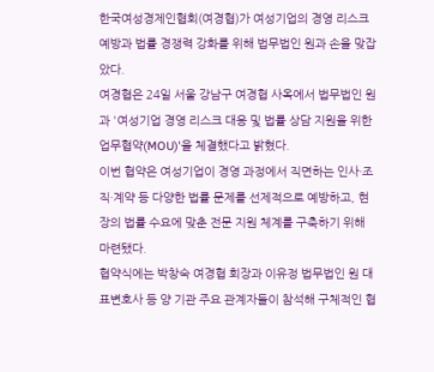한국여성경제인협회(여경협)가 여성기업의 경영 리스크 예방과 법률 경쟁력 강화를 위해 법무법인 원과 손을 맞잡았다.
여경협은 24일 서울 강남구 여경협 사옥에서 법무법인 원과 '여성기업 경영 리스크 대응 및 법률 상담 지원을 위한 업무협약(MOU)'을 체결했다고 밝혔다.
이번 협약은 여성기업이 경영 과정에서 직면하는 인사·조직·계약 등 다양한 법률 문제를 선제적으로 예방하고, 현장의 법률 수요에 맞춘 전문 지원 체계를 구축하기 위해 마련됐다.
협약식에는 박창숙 여경협 회장과 이유정 법무법인 원 대표변호사 등 양 기관 주요 관계자들이 참석해 구체적인 협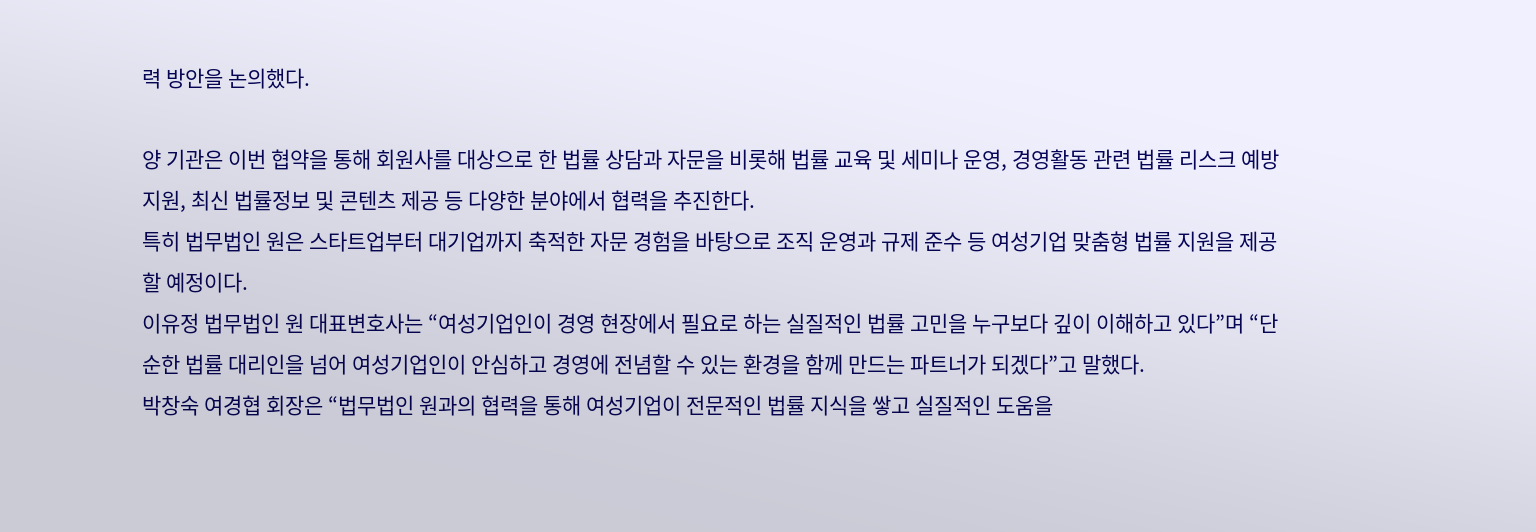력 방안을 논의했다.

양 기관은 이번 협약을 통해 회원사를 대상으로 한 법률 상담과 자문을 비롯해 법률 교육 및 세미나 운영, 경영활동 관련 법률 리스크 예방 지원, 최신 법률정보 및 콘텐츠 제공 등 다양한 분야에서 협력을 추진한다.
특히 법무법인 원은 스타트업부터 대기업까지 축적한 자문 경험을 바탕으로 조직 운영과 규제 준수 등 여성기업 맞춤형 법률 지원을 제공할 예정이다.
이유정 법무법인 원 대표변호사는 “여성기업인이 경영 현장에서 필요로 하는 실질적인 법률 고민을 누구보다 깊이 이해하고 있다”며 “단순한 법률 대리인을 넘어 여성기업인이 안심하고 경영에 전념할 수 있는 환경을 함께 만드는 파트너가 되겠다”고 말했다.
박창숙 여경협 회장은 “법무법인 원과의 협력을 통해 여성기업이 전문적인 법률 지식을 쌓고 실질적인 도움을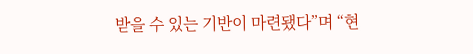받을 수 있는 기반이 마련됐다”며 “현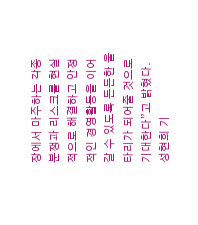장에서 마주하는 각종 분쟁과 리스크를 현실적으로 해결하고 안정적인 경영활동을 이어갈 수 있도록 든든한 울타리가 되어줄 것으로 기대한다”고 밝혔다.
성현희 기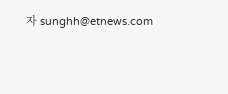자 sunghh@etnews.com